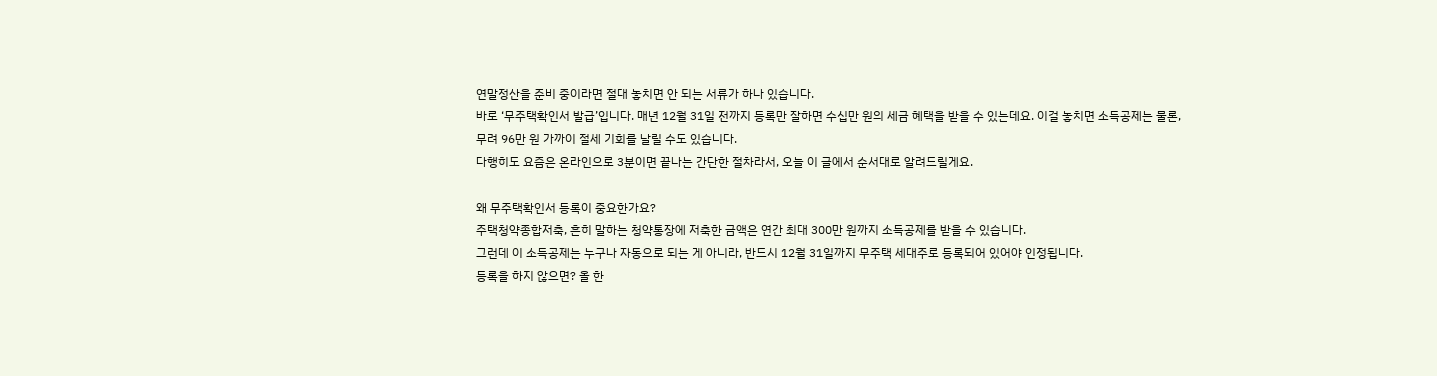연말정산을 준비 중이라면 절대 놓치면 안 되는 서류가 하나 있습니다.
바로 ‘무주택확인서 발급’입니다. 매년 12월 31일 전까지 등록만 잘하면 수십만 원의 세금 혜택을 받을 수 있는데요. 이걸 놓치면 소득공제는 물론, 무려 96만 원 가까이 절세 기회를 날릴 수도 있습니다.
다행히도 요즘은 온라인으로 3분이면 끝나는 간단한 절차라서, 오늘 이 글에서 순서대로 알려드릴게요.

왜 무주택확인서 등록이 중요한가요?
주택청약종합저축, 흔히 말하는 청약통장에 저축한 금액은 연간 최대 300만 원까지 소득공제를 받을 수 있습니다.
그런데 이 소득공제는 누구나 자동으로 되는 게 아니라, 반드시 12월 31일까지 무주택 세대주로 등록되어 있어야 인정됩니다.
등록을 하지 않으면? 올 한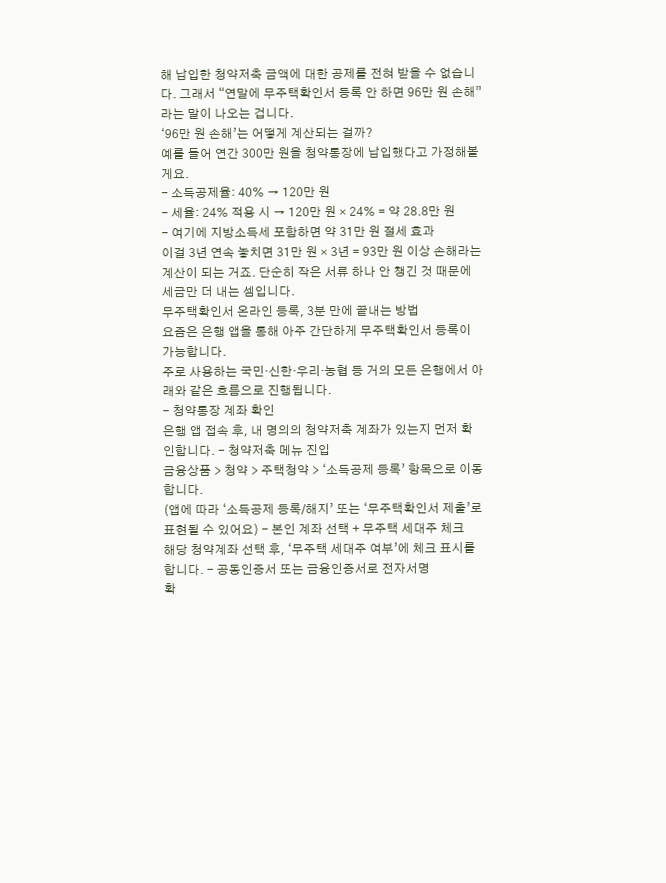해 납입한 청약저축 금액에 대한 공제를 전혀 받을 수 없습니다. 그래서 “연말에 무주택확인서 등록 안 하면 96만 원 손해”라는 말이 나오는 겁니다.
‘96만 원 손해’는 어떻게 계산되는 걸까?
예를 들어 연간 300만 원을 청약통장에 납입했다고 가정해볼게요.
- 소득공제율: 40% → 120만 원
- 세율: 24% 적용 시 → 120만 원 × 24% = 약 28.8만 원
- 여기에 지방소득세 포함하면 약 31만 원 절세 효과
이걸 3년 연속 놓치면 31만 원 × 3년 = 93만 원 이상 손해라는 계산이 되는 거죠. 단순히 작은 서류 하나 안 챙긴 것 때문에 세금만 더 내는 셈입니다.
무주택확인서 온라인 등록, 3분 만에 끝내는 방법
요즘은 은행 앱을 통해 아주 간단하게 무주택확인서 등록이 가능합니다.
주로 사용하는 국민·신한·우리·농협 등 거의 모든 은행에서 아래와 같은 흐름으로 진행됩니다.
- 청약통장 계좌 확인
은행 앱 접속 후, 내 명의의 청약저축 계좌가 있는지 먼저 확인합니다. - 청약저축 메뉴 진입
금융상품 > 청약 > 주택청약 > ‘소득공제 등록’ 항목으로 이동합니다.
(앱에 따라 ‘소득공제 등록/해지’ 또는 ‘무주택확인서 제출’로 표현될 수 있어요) - 본인 계좌 선택 + 무주택 세대주 체크
해당 청약계좌 선택 후, ‘무주택 세대주 여부’에 체크 표시를 합니다. - 공동인증서 또는 금융인증서로 전자서명
확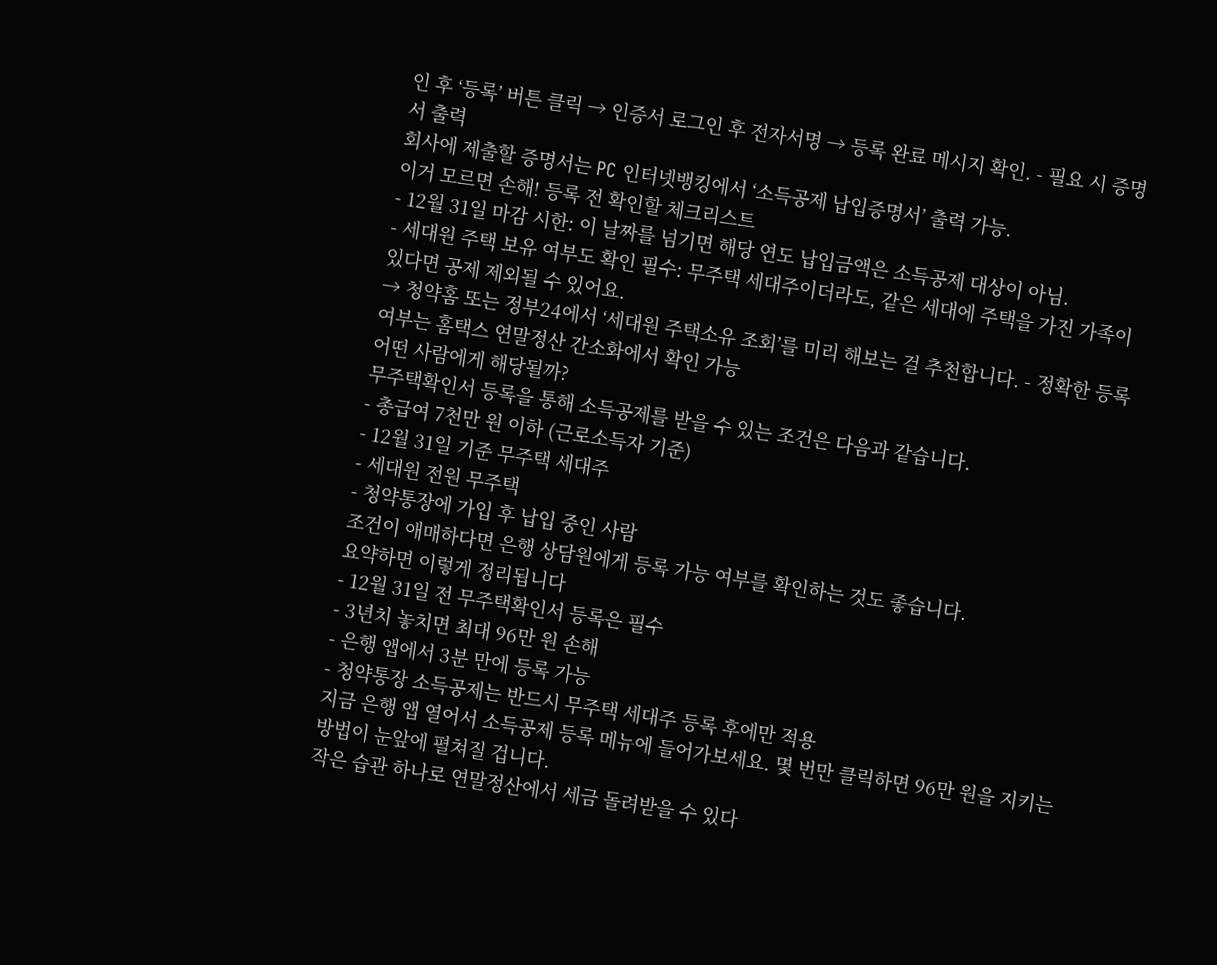인 후 ‘등록’ 버튼 클릭 → 인증서 로그인 후 전자서명 → 등록 완료 메시지 확인. - 필요 시 증명서 출력
회사에 제출할 증명서는 PC 인터넷뱅킹에서 ‘소득공제 납입증명서’ 출력 가능.
이거 모르면 손해! 등록 전 확인할 체크리스트
- 12월 31일 마감 시한: 이 날짜를 넘기면 해당 연도 납입금액은 소득공제 대상이 아님.
- 세대원 주택 보유 여부도 확인 필수: 무주택 세대주이더라도, 같은 세대에 주택을 가진 가족이 있다면 공제 제외될 수 있어요.
→ 청약홈 또는 정부24에서 ‘세대원 주택소유 조회’를 미리 해보는 걸 추천합니다. - 정확한 등록 여부는 홈택스 연말정산 간소화에서 확인 가능
어떤 사람에게 해당될까?
무주택확인서 등록을 통해 소득공제를 받을 수 있는 조건은 다음과 같습니다.
- 총급여 7천만 원 이하 (근로소득자 기준)
- 12월 31일 기준 무주택 세대주
- 세대원 전원 무주택
- 청약통장에 가입 후 납입 중인 사람
조건이 애매하다면 은행 상담원에게 등록 가능 여부를 확인하는 것도 좋습니다.
요약하면 이렇게 정리됩니다
- 12월 31일 전 무주택확인서 등록은 필수
- 3년치 놓치면 최대 96만 원 손해
- 은행 앱에서 3분 만에 등록 가능
- 청약통장 소득공제는 반드시 무주택 세대주 등록 후에만 적용
지금 은행 앱 열어서 소득공제 등록 메뉴에 들어가보세요. 몇 번만 클릭하면 96만 원을 지키는 방법이 눈앞에 펼쳐질 겁니다.
작은 습관 하나로 연말정산에서 세금 돌려받을 수 있다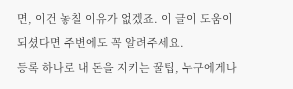면, 이건 놓칠 이유가 없겠죠. 이 글이 도움이 되셨다면 주변에도 꼭 알려주세요.
등록 하나로 내 돈을 지키는 꿀팁, 누구에게나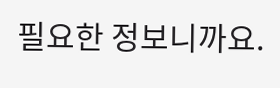필요한 정보니까요.